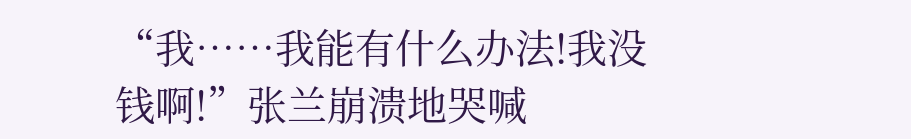“我……我能有什么办法!我没钱啊!”张兰崩溃地哭喊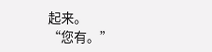起来。
“您有。”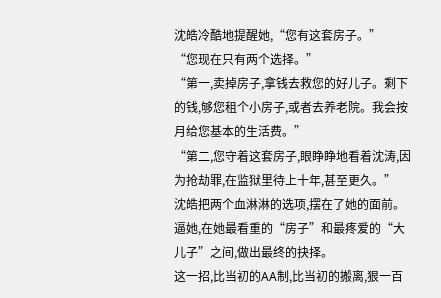沈皓冷酷地提醒她,“您有这套房子。”
“您现在只有两个选择。”
“第一,卖掉房子,拿钱去救您的好儿子。剩下的钱,够您租个小房子,或者去养老院。我会按月给您基本的生活费。”
“第二,您守着这套房子,眼睁睁地看着沈涛,因为抢劫罪,在监狱里待上十年,甚至更久。”
沈皓把两个血淋淋的选项,摆在了她的面前。
逼她,在她最看重的“房子”和最疼爱的“大儿子”之间,做出最终的抉择。
这一招,比当初的AA制,比当初的搬离,狠一百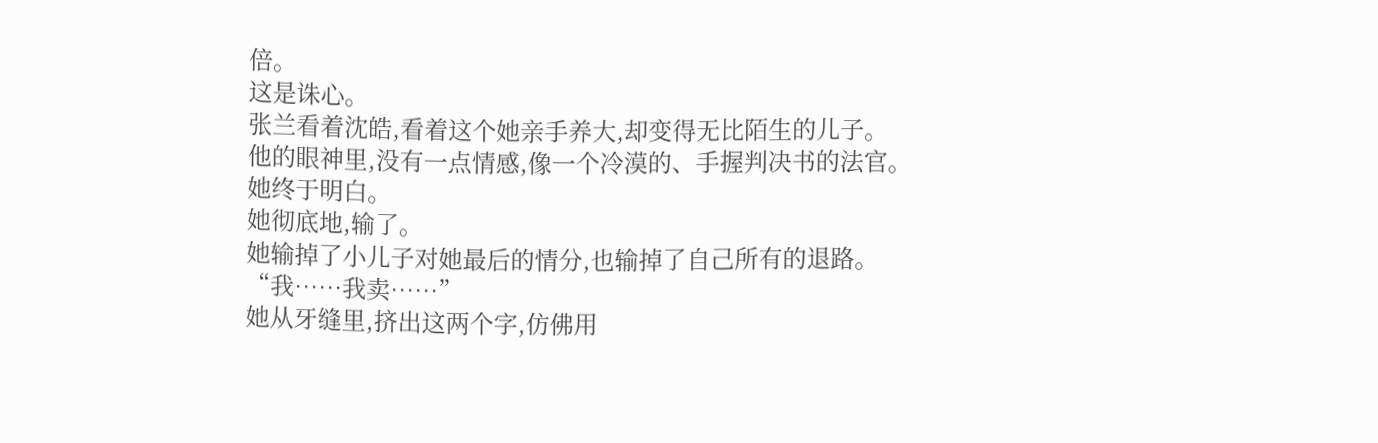倍。
这是诛心。
张兰看着沈皓,看着这个她亲手养大,却变得无比陌生的儿子。
他的眼神里,没有一点情感,像一个冷漠的、手握判决书的法官。
她终于明白。
她彻底地,输了。
她输掉了小儿子对她最后的情分,也输掉了自己所有的退路。
“我……我卖……”
她从牙缝里,挤出这两个字,仿佛用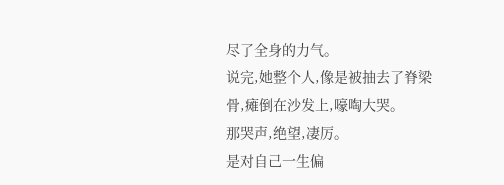尽了全身的力气。
说完,她整个人,像是被抽去了脊梁骨,瘫倒在沙发上,嚎啕大哭。
那哭声,绝望,凄厉。
是对自己一生偏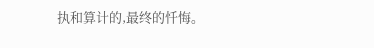执和算计的,最终的忏悔。